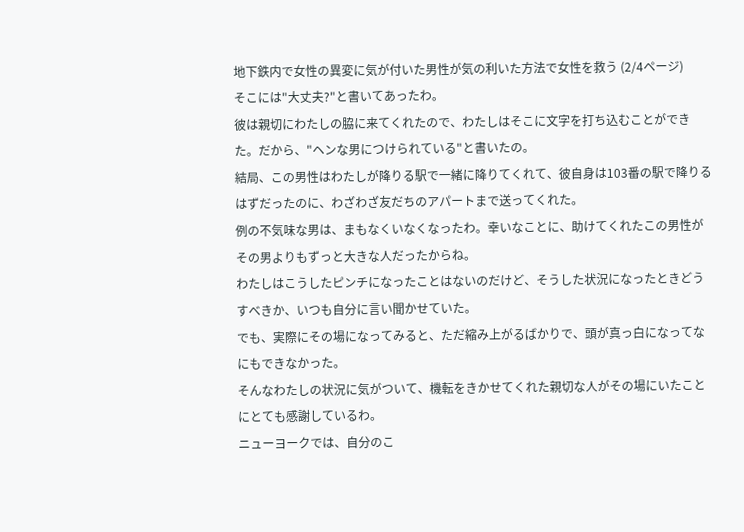地下鉄内で女性の異変に気が付いた男性が気の利いた方法で女性を救う (2/4ページ)
そこには"大丈夫?"と書いてあったわ。
彼は親切にわたしの脇に来てくれたので、わたしはそこに文字を打ち込むことができた。だから、"ヘンな男につけられている"と書いたの。
結局、この男性はわたしが降りる駅で一緒に降りてくれて、彼自身は103番の駅で降りるはずだったのに、わざわざ友だちのアパートまで送ってくれた。
例の不気味な男は、まもなくいなくなったわ。幸いなことに、助けてくれたこの男性がその男よりもずっと大きな人だったからね。
わたしはこうしたピンチになったことはないのだけど、そうした状況になったときどうすべきか、いつも自分に言い聞かせていた。
でも、実際にその場になってみると、ただ縮み上がるばかりで、頭が真っ白になってなにもできなかった。
そんなわたしの状況に気がついて、機転をきかせてくれた親切な人がその場にいたことにとても感謝しているわ。
ニューヨークでは、自分のこ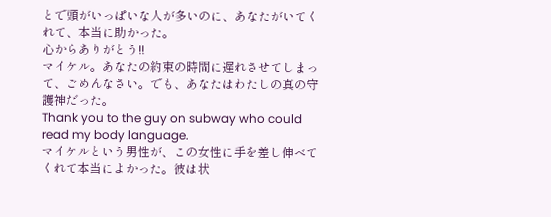とで頭がいっぱいな人が多いのに、あなたがいてくれて、本当に助かった。
心からありがとう!!
マイケル。あなたの約束の時間に遅れさせてしまって、ごめんなさい。でも、あなたはわたしの真の守護神だった。
Thank you to the guy on subway who could read my body language.
マイケルという男性が、この女性に手を差し伸べてくれて本当によかった。彼は状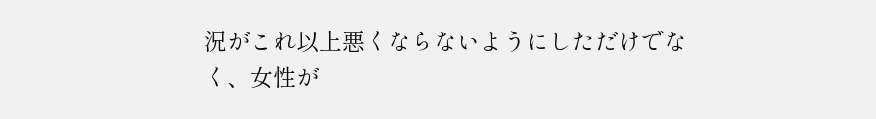況がこれ以上悪くならないようにしただけでなく、女性が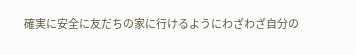確実に安全に友だちの家に行けるようにわざわざ自分の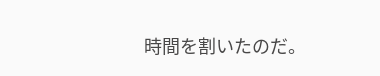時間を割いたのだ。